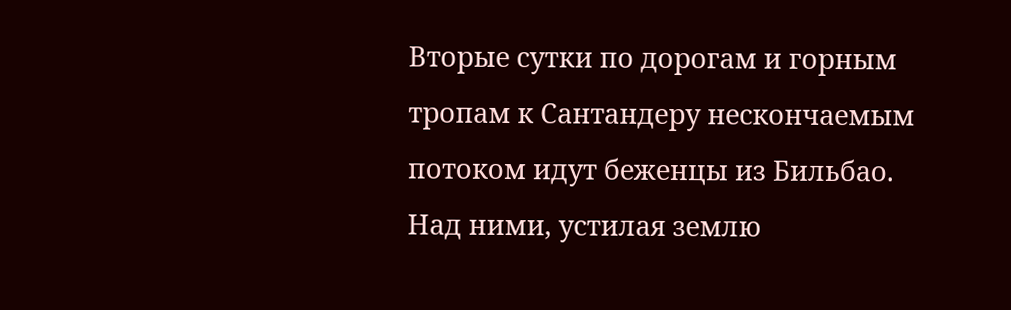Вторые сутки по дорогам и горным тропам к Сантандеру нескончаемым потоком идут беженцы из Бильбао. Над ними, устилая землю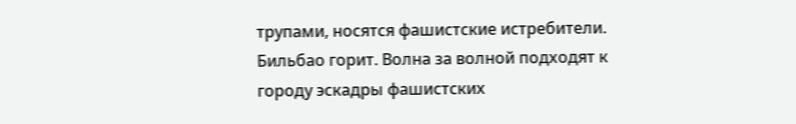трупами, носятся фашистские истребители.
Бильбао горит. Волна за волной подходят к городу эскадры фашистских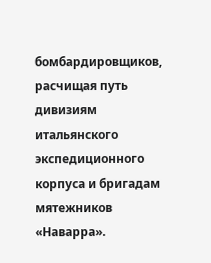бомбардировщиков, расчищая путь дивизиям итальянского экспедиционного корпуса и бригадам мятежников «Наварра».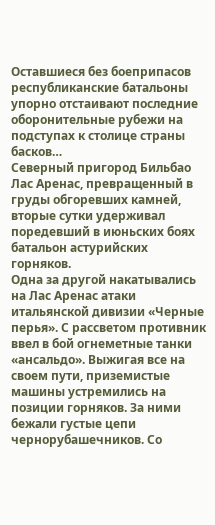Оставшиеся без боеприпасов республиканские батальоны упорно отстаивают последние оборонительные рубежи на подступах к столице страны басков…
Северный пригород Бильбао Лас Аренас, превращенный в груды обгоревших камней, вторые сутки удерживал поредевший в июньских боях батальон астурийских горняков.
Одна за другой накатывались на Лас Аренас атаки итальянской дивизии «Черные перья». С рассветом противник ввел в бой огнеметные танки «ансальдо». Выжигая все на своем пути, приземистые машины устремились на позиции горняков. За ними бежали густые цепи чернорубашечников. Со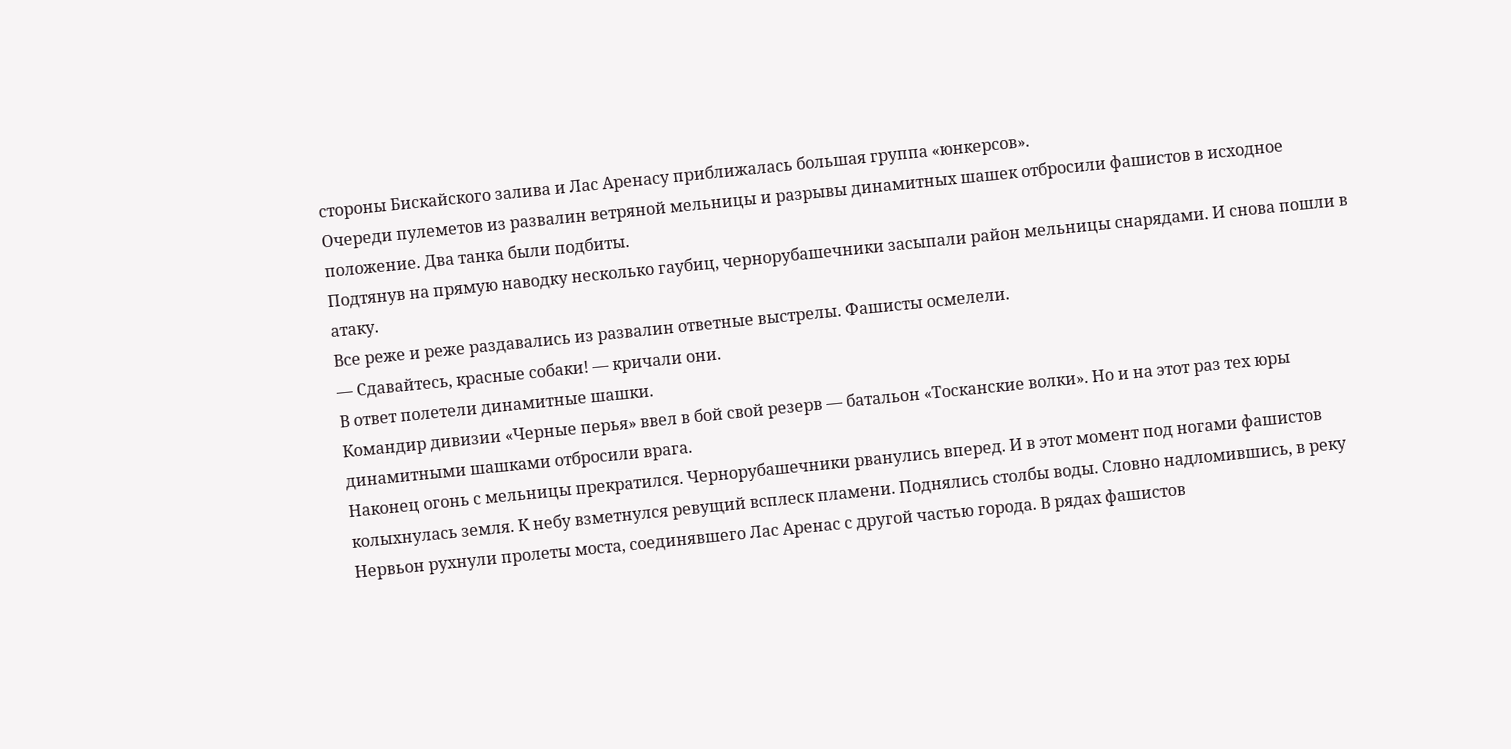стороны Бискайского залива и Лас Аренасу приближалась большая группа «юнкерсов».
Очереди пулеметов из развалин ветряной мельницы и разрывы динамитных шашек отбросили фашистов в исходное положение. Два танка были подбиты.
Подтянув на прямую наводку несколько гаубиц, чернорубашечники засыпали район мельницы снарядами. И снова пошли в атаку.
Все реже и реже раздавались из развалин ответные выстрелы. Фашисты осмелели.
— Сдавайтесь, красные собаки! — кричали они.
В ответ полетели динамитные шашки.
Командир дивизии «Черные перья» ввел в бой свой резерв — батальон «Тосканские волки». Но и на этот раз тех юры динамитными шашками отбросили врага.
Наконец огонь с мельницы прекратился. Чернорубашечники рванулись вперед. И в этот момент под ногами фашистов колыхнулась земля. К небу взметнулся ревущий всплеск пламени. Поднялись столбы воды. Словно надломившись, в реку Нервьон рухнули пролеты моста, соединявшего Лас Аренас с другой частью города. В рядах фашистов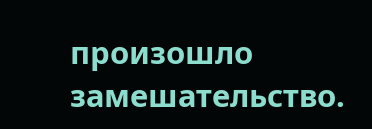произошло замешательство.